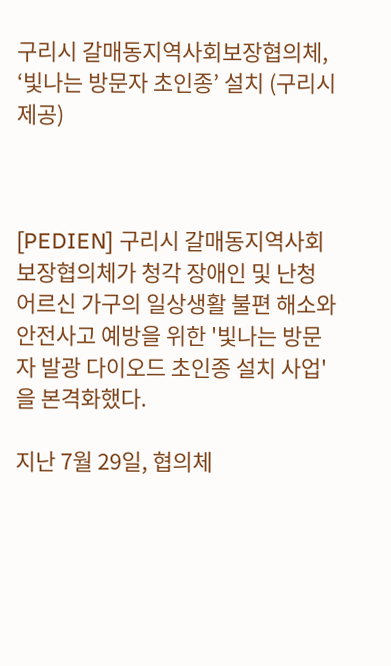구리시 갈매동지역사회보장협의체, ‘빛나는 방문자 초인종’ 설치 (구리시 제공)



[PEDIEN] 구리시 갈매동지역사회보장협의체가 청각 장애인 및 난청 어르신 가구의 일상생활 불편 해소와 안전사고 예방을 위한 '빛나는 방문자 발광 다이오드 초인종 설치 사업'을 본격화했다.

지난 7월 29일, 협의체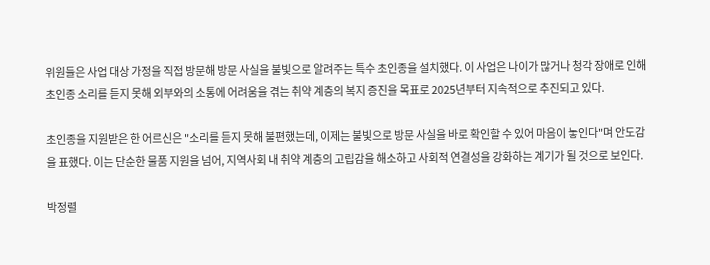위원들은 사업 대상 가정을 직접 방문해 방문 사실을 불빛으로 알려주는 특수 초인종을 설치했다. 이 사업은 나이가 많거나 청각 장애로 인해 초인종 소리를 듣지 못해 외부와의 소통에 어려움을 겪는 취약 계층의 복지 증진을 목표로 2025년부터 지속적으로 추진되고 있다.

초인종을 지원받은 한 어르신은 "소리를 듣지 못해 불편했는데, 이제는 불빛으로 방문 사실을 바로 확인할 수 있어 마음이 놓인다"며 안도감을 표했다. 이는 단순한 물품 지원을 넘어, 지역사회 내 취약 계층의 고립감을 해소하고 사회적 연결성을 강화하는 계기가 될 것으로 보인다.

박정렬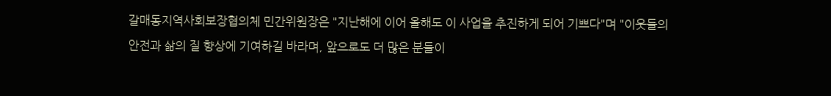갈매동지역사회보장협의체 민간위원장은 "지난해에 이어 올해도 이 사업을 추진하게 되어 기쁘다"며 "이웃들의 안전과 삶의 질 향상에 기여하길 바라며, 앞으로도 더 많은 분들이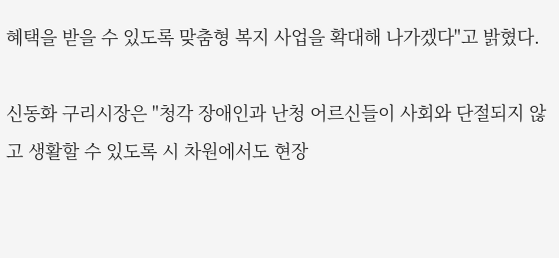혜택을 받을 수 있도록 맞춤형 복지 사업을 확대해 나가겠다"고 밝혔다.

신동화 구리시장은 "청각 장애인과 난청 어르신들이 사회와 단절되지 않고 생활할 수 있도록 시 차원에서도 현장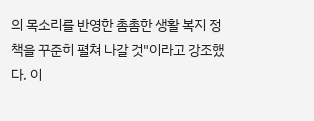의 목소리를 반영한 촘촘한 생활 복지 정책을 꾸준히 펼쳐 나갈 것"이라고 강조했다. 이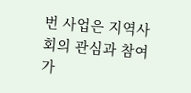번 사업은 지역사회의 관심과 참여가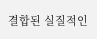결합된 실질적인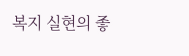복지 실현의 좋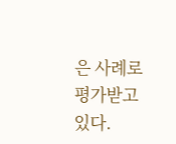은 사례로 평가받고 있다.